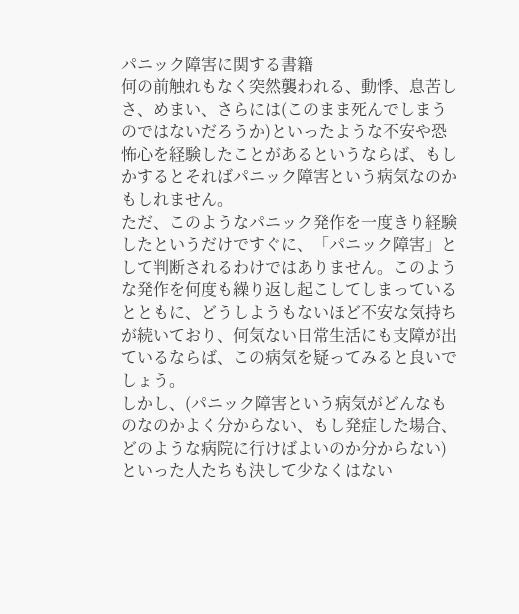パニック障害に関する書籍
何の前触れもなく突然襲われる、動悸、息苦しさ、めまい、さらには(このまま死んでしまうのではないだろうか)といったような不安や恐怖心を経験したことがあるというならば、もしかするとそればパニック障害という病気なのかもしれません。
ただ、このようなパニック発作を一度きり経験したというだけですぐに、「パニック障害」として判断されるわけではありません。このような発作を何度も繰り返し起こしてしまっているとともに、どうしようもないほど不安な気持ちが続いており、何気ない日常生活にも支障が出ているならば、この病気を疑ってみると良いでしょう。
しかし、(パニック障害という病気がどんなものなのかよく分からない、もし発症した場合、どのような病院に行けばよいのか分からない)といった人たちも決して少なくはない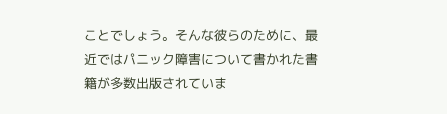ことでしょう。そんな彼らのために、最近ではパニック障害について書かれた書籍が多数出版されていま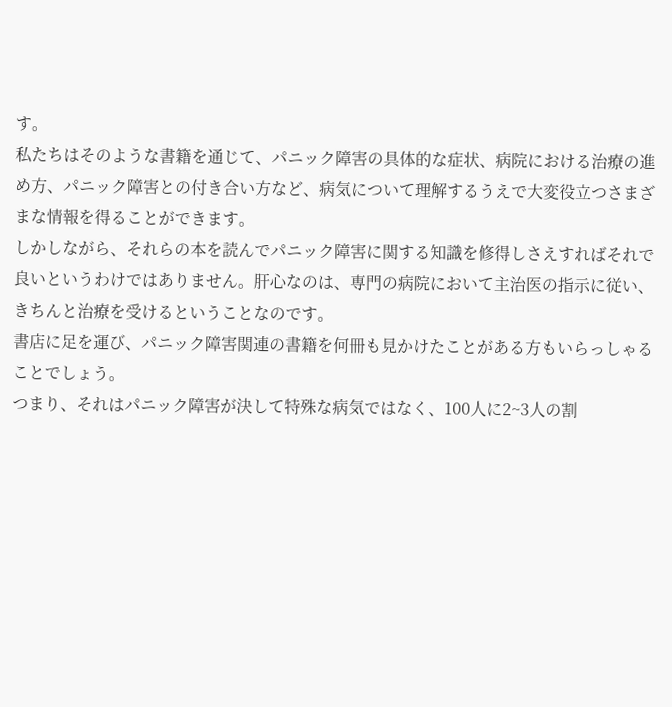す。
私たちはそのような書籍を通じて、パニック障害の具体的な症状、病院における治療の進め方、パニック障害との付き合い方など、病気について理解するうえで大変役立つさまざまな情報を得ることができます。
しかしながら、それらの本を読んでパニック障害に関する知識を修得しさえすればそれで良いというわけではありません。肝心なのは、専門の病院において主治医の指示に従い、きちんと治療を受けるということなのです。
書店に足を運び、パニック障害関連の書籍を何冊も見かけたことがある方もいらっしゃることでしょう。
つまり、それはパニック障害が決して特殊な病気ではなく、100人に2~3人の割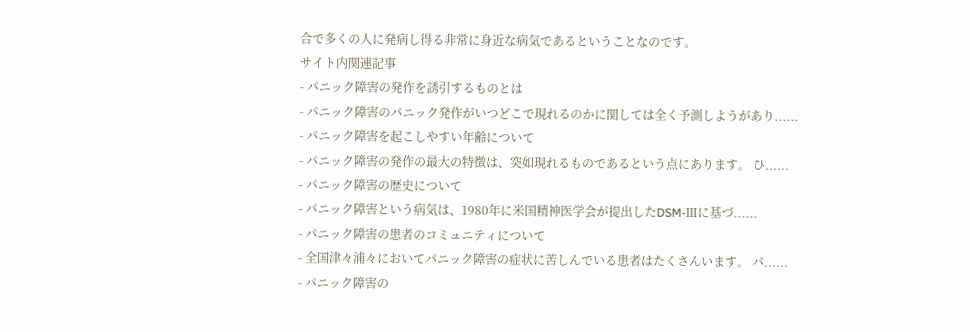合で多くの人に発病し得る非常に身近な病気であるということなのです。
サイト内関連記事
- パニック障害の発作を誘引するものとは
- パニック障害のパニック発作がいつどこで現れるのかに関しては全く予測しようがあり......
- パニック障害を起こしやすい年齢について
- パニック障害の発作の最大の特徴は、突如現れるものであるという点にあります。 ひ......
- パニック障害の歴史について
- パニック障害という病気は、1980年に米国精神医学会が提出したDSM-Ⅲに基づ......
- パニック障害の患者のコミュニティについて
- 全国津々浦々においてパニック障害の症状に苦しんでいる患者はたくさんいます。 パ......
- パニック障害の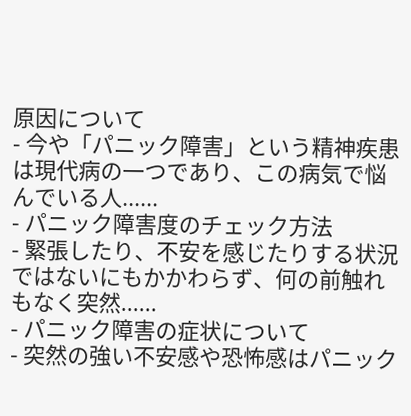原因について
- 今や「パニック障害」という精神疾患は現代病の一つであり、この病気で悩んでいる人......
- パニック障害度のチェック方法
- 緊張したり、不安を感じたりする状況ではないにもかかわらず、何の前触れもなく突然......
- パニック障害の症状について
- 突然の強い不安感や恐怖感はパニック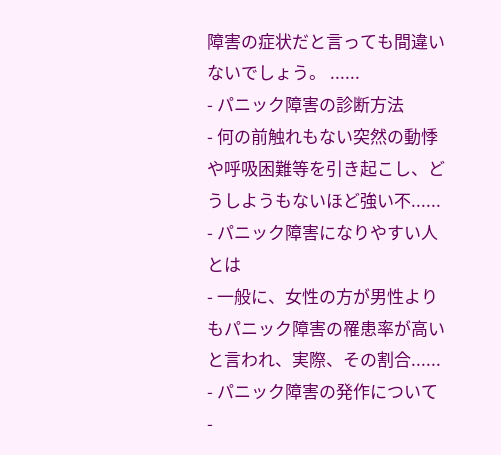障害の症状だと言っても間違いないでしょう。 ......
- パニック障害の診断方法
- 何の前触れもない突然の動悸や呼吸困難等を引き起こし、どうしようもないほど強い不......
- パニック障害になりやすい人とは
- 一般に、女性の方が男性よりもパニック障害の罹患率が高いと言われ、実際、その割合......
- パニック障害の発作について
-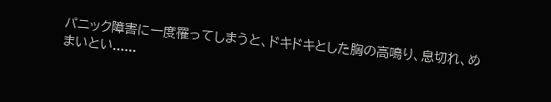パニック障害に一度罹ってしまうと、ドキドキとした胸の高鳴り、息切れ、めまいとい......